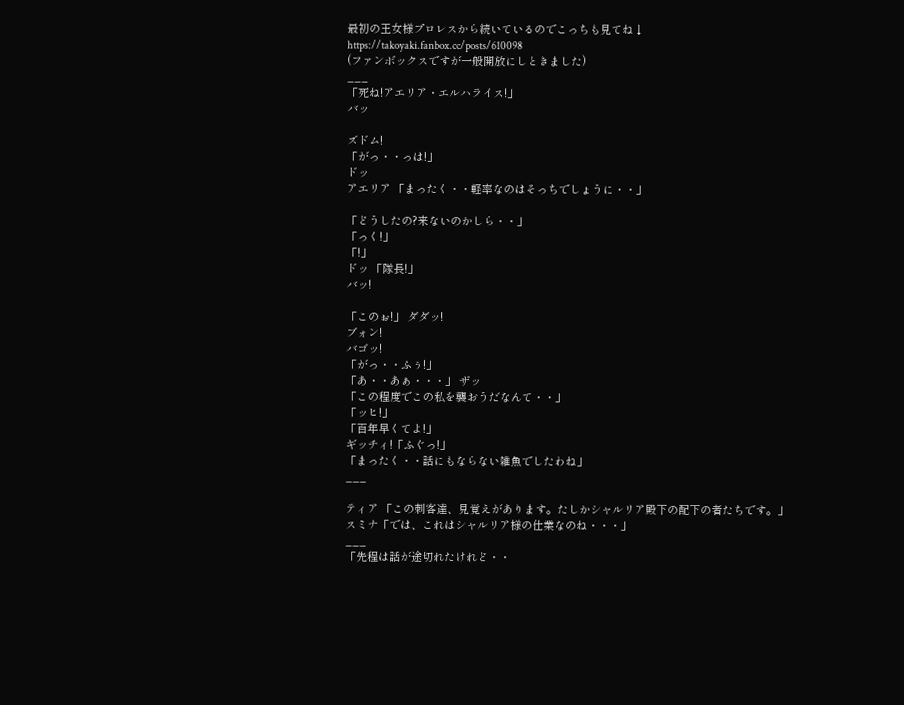最初の王女様プロレスから続いているのでこっちも見てね↓
https://takoyaki.fanbox.cc/posts/610098
(ファンボックスですが一般開放にしときました)
___
「死ね!アエリア・エルハライス!」
バッ

ズドム!
「がっ・・っは!」
ドッ
アエリア 「まったく・・軽率なのはそっちでしょうに・・」

「どうしたの?来ないのかしら・・」
「っく!」
「!」
ドッ 「隊長!」
バッ!

「このぉ!」 ダダッ!
ブォン!
バゴッ!
「がっ・・ふぅ!」
「あ・・あぁ・・・」 ザッ
「この程度でこの私を襲おうだなんて・・」
「ッヒ!」
「百年早くてよ!」
ギッチィ!「ふぐっ!」
「まったく・・話にもならない雑魚でしたわね」
___

ティア 「この刺客達、見覚えがあります。たしかシャルリア殿下の配下の者たちです。」
スミナ「では、これはシャルリア様の仕業なのね・・・」
___
「先程は話が途切れたけれど・・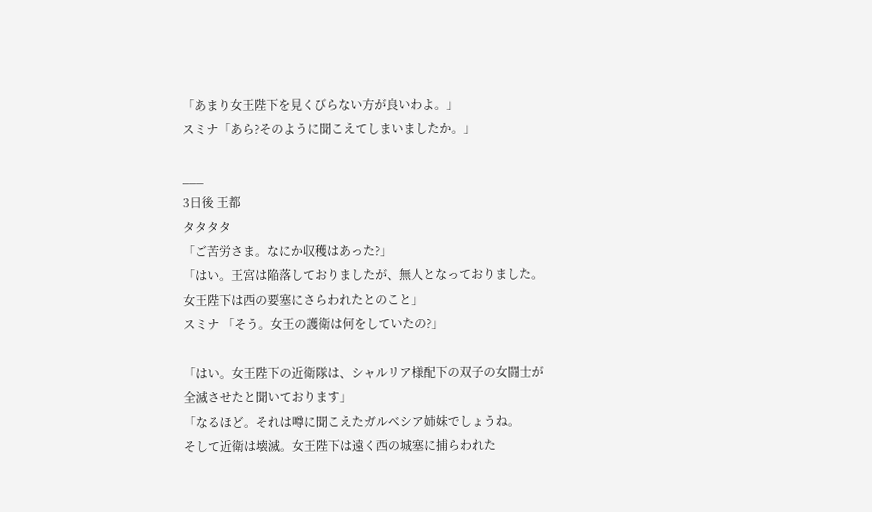「あまり女王陛下を見くびらない方が良いわよ。」
スミナ「あら?そのように聞こえてしまいましたか。」

___
3日後 王都
タタタタ
「ご苦労さま。なにか収穫はあった?」
「はい。王宮は陥落しておりましたが、無人となっておりました。
女王陛下は西の要塞にさらわれたとのこと」
スミナ 「そう。女王の護衛は何をしていたの?」

「はい。女王陛下の近衛隊は、シャルリア様配下の双子の女闘士が全滅させたと聞いております」
「なるほど。それは噂に聞こえたガルベシア姉妹でしょうね。
そして近衛は壊滅。女王陛下は遠く西の城塞に捕らわれた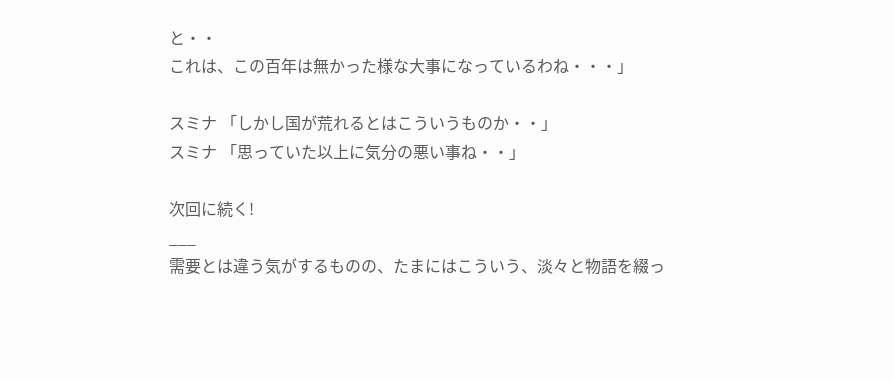と・・
これは、この百年は無かった様な大事になっているわね・・・」

スミナ 「しかし国が荒れるとはこういうものか・・」
スミナ 「思っていた以上に気分の悪い事ね・・」

次回に続く!
___
需要とは違う気がするものの、たまにはこういう、淡々と物語を綴っ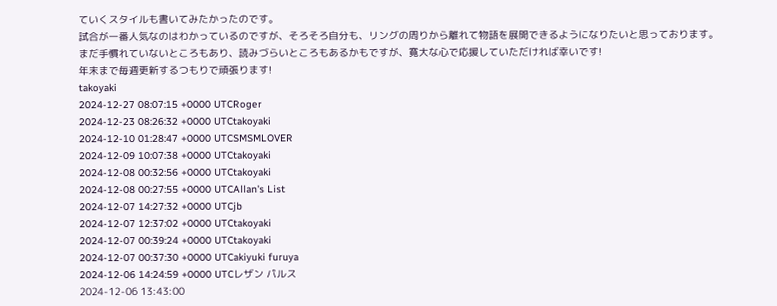ていくスタイルも書いてみたかったのです。
試合が一番人気なのはわかっているのですが、そろそろ自分も、リングの周りから離れて物語を展開できるようになりたいと思っております。
まだ手慣れていないところもあり、読みづらいところもあるかもですが、寛大な心で応援していただければ幸いです!
年末まで毎週更新するつもりで頑張ります!
takoyaki
2024-12-27 08:07:15 +0000 UTCRoger
2024-12-23 08:26:32 +0000 UTCtakoyaki
2024-12-10 01:28:47 +0000 UTCSMSMLOVER
2024-12-09 10:07:38 +0000 UTCtakoyaki
2024-12-08 00:32:56 +0000 UTCtakoyaki
2024-12-08 00:27:55 +0000 UTCAllan's List
2024-12-07 14:27:32 +0000 UTCjb
2024-12-07 12:37:02 +0000 UTCtakoyaki
2024-12-07 00:39:24 +0000 UTCtakoyaki
2024-12-07 00:37:30 +0000 UTCakiyuki furuya
2024-12-06 14:24:59 +0000 UTCレザン パルス
2024-12-06 13:43:00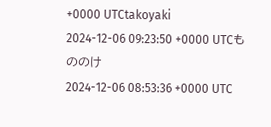+0000 UTCtakoyaki
2024-12-06 09:23:50 +0000 UTCもののけ
2024-12-06 08:53:36 +0000 UTC